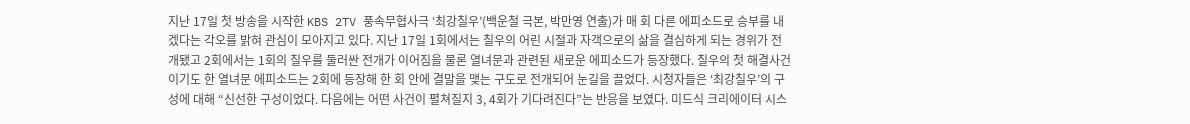지난 17일 첫 방송을 시작한 KBS 2TV 풍속무협사극 ‘최강칠우’(백운철 극본, 박만영 연출)가 매 회 다른 에피소드로 승부를 내겠다는 각오를 밝혀 관심이 모아지고 있다. 지난 17일 1회에서는 칠우의 어린 시절과 자객으로의 삶을 결심하게 되는 경위가 전개됐고 2회에서는 1회의 칠우를 둘러싼 전개가 이어짐을 물론 열녀문과 관련된 새로운 에피소드가 등장했다. 칠우의 첫 해결사건이기도 한 열녀문 에피소드는 2회에 등장해 한 회 안에 결말을 맺는 구도로 전개되어 눈길을 끌었다. 시청자들은 ‘최강칠우’의 구성에 대해 “신선한 구성이었다. 다음에는 어떤 사건이 펼쳐질지 3, 4회가 기다려진다”는 반응을 보였다. 미드식 크리에이터 시스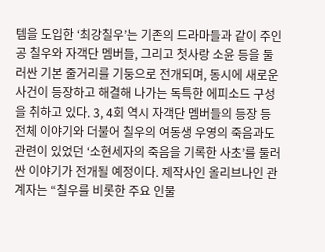템을 도입한 ‘최강칠우’는 기존의 드라마들과 같이 주인공 칠우와 자객단 멤버들, 그리고 첫사랑 소윤 등을 둘러싼 기본 줄거리를 기둥으로 전개되며, 동시에 새로운 사건이 등장하고 해결해 나가는 독특한 에피소드 구성을 취하고 있다. 3, 4회 역시 자객단 멤버들의 등장 등 전체 이야기와 더불어 칠우의 여동생 우영의 죽음과도 관련이 있었던 ‘소현세자의 죽음을 기록한 사초’를 둘러싼 이야기가 전개될 예정이다. 제작사인 올리브나인 관계자는 “칠우를 비롯한 주요 인물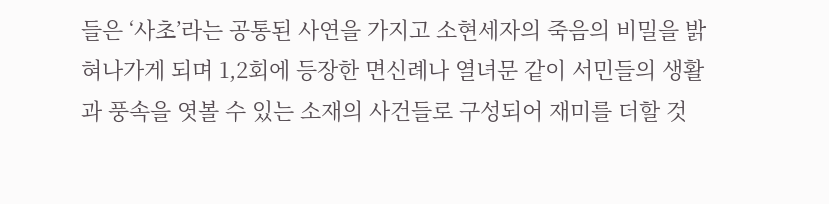들은 ‘사초’라는 공통된 사연을 가지고 소현세자의 죽음의 비밀을 밝혀나가게 되며 1,2회에 등장한 면신례나 열녀문 같이 서민들의 생활과 풍속을 엿볼 수 있는 소재의 사건들로 구성되어 재미를 더할 것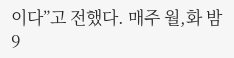이다”고 전했다. 매주 월,화 밤 9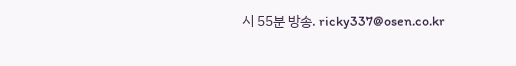시 55분 방송. ricky337@osen.co.kr